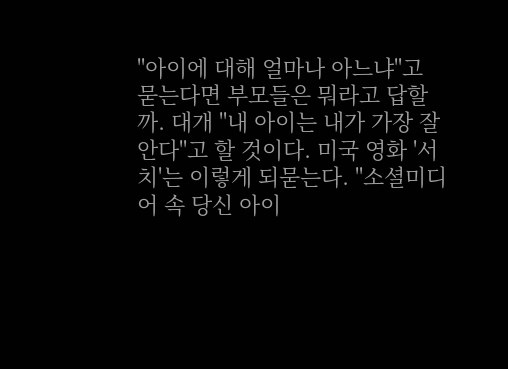"아이에 대해 얼마나 아느냐"고 묻는다면 부모들은 뭐라고 답할까. 대개 "내 아이는 내가 가장 잘 안다"고 할 것이다. 미국 영화 '서치'는 이렇게 되묻는다. "소셜미디어 속 당신 아이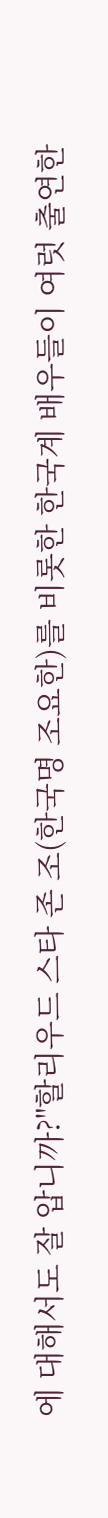에 대해서도 잘 압니까?"할리우드 스타 존 조(한국명 조요한)를 비롯한 한국계 배우들이 여럿 출연한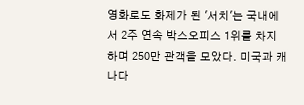영화로도 화제가 된 '서치'는 국내에서 2주 연속 박스오피스 1위를 차지하며 250만 관객을 모았다. 미국과 캐나다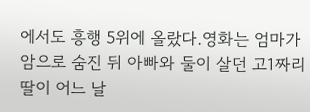에서도 흥행 5위에 올랐다.영화는 엄마가 암으로 숨진 뒤 아빠와 둘이 살던 고1짜리 딸이 어느 날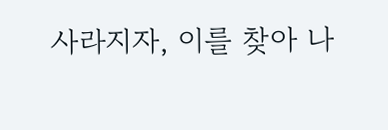사라지자, 이를 찾아 나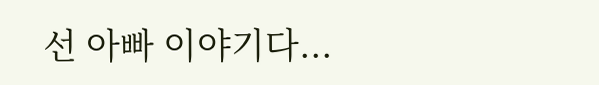선 아빠 이야기다...